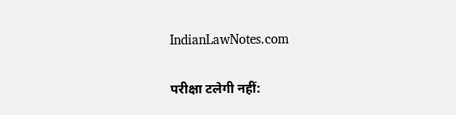IndianLawNotes.com

परीक्षा टलेगी नहीं: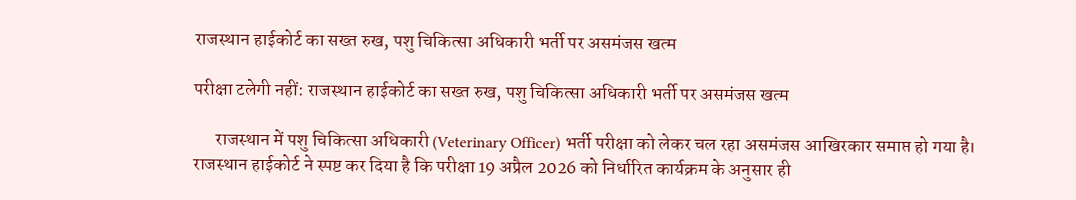राजस्थान हाईकोर्ट का सख्त रुख, पशु चिकित्सा अधिकारी भर्ती पर असमंजस खत्म

परीक्षा टलेगी नहीं: राजस्थान हाईकोर्ट का सख्त रुख, पशु चिकित्सा अधिकारी भर्ती पर असमंजस खत्म

      राजस्थान में पशु चिकित्सा अधिकारी (Veterinary Officer) भर्ती परीक्षा को लेकर चल रहा असमंजस आखिरकार समाप्त हो गया है। राजस्थान हाईकोर्ट ने स्पष्ट कर दिया है कि परीक्षा 19 अप्रैल 2026 को निर्धारित कार्यक्रम के अनुसार ही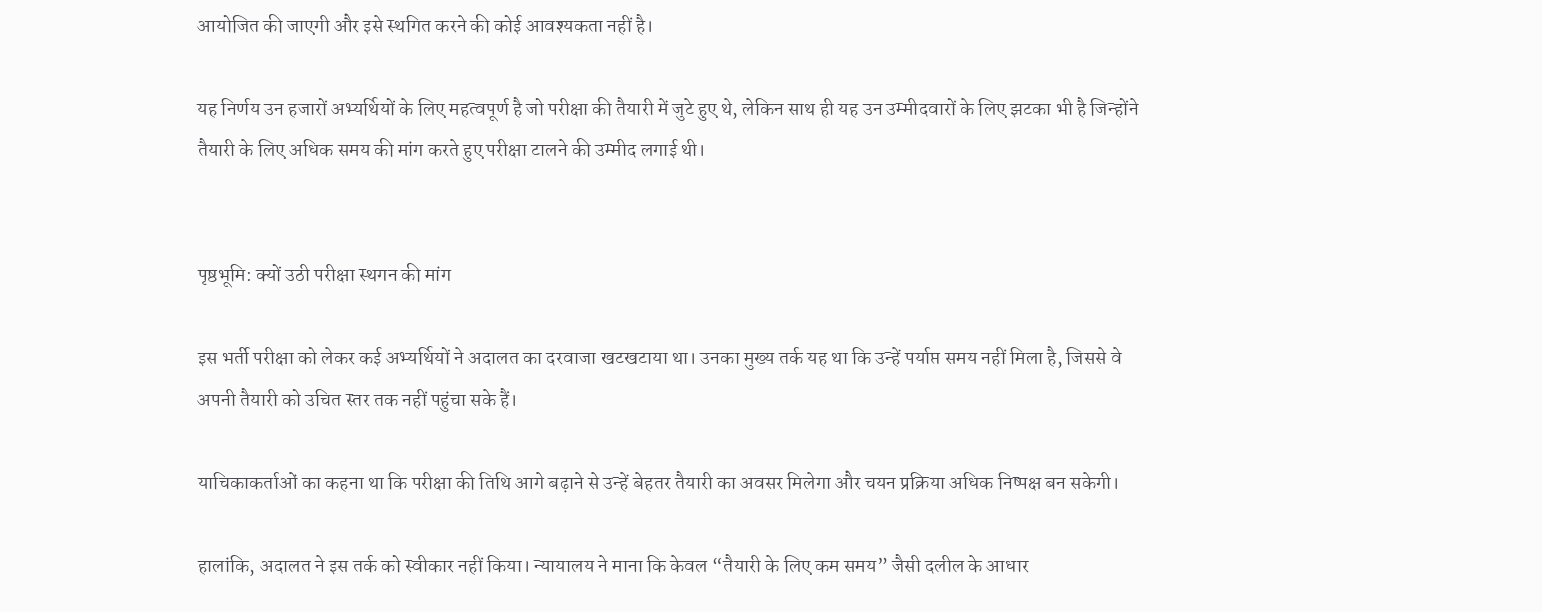आयोजित की जाएगी और इसे स्थगित करने की कोई आवश्यकता नहीं है।

यह निर्णय उन हजारों अभ्यर्थियों के लिए महत्वपूर्ण है जो परीक्षा की तैयारी में जुटे हुए थे, लेकिन साथ ही यह उन उम्मीदवारों के लिए झटका भी है जिन्होंने तैयारी के लिए अधिक समय की मांग करते हुए परीक्षा टालने की उम्मीद लगाई थी।


पृष्ठभूमि: क्यों उठी परीक्षा स्थगन की मांग

इस भर्ती परीक्षा को लेकर कई अभ्यर्थियों ने अदालत का दरवाजा खटखटाया था। उनका मुख्य तर्क यह था कि उन्हें पर्याप्त समय नहीं मिला है, जिससे वे अपनी तैयारी को उचित स्तर तक नहीं पहुंचा सके हैं।

याचिकाकर्ताओं का कहना था कि परीक्षा की तिथि आगे बढ़ाने से उन्हें बेहतर तैयारी का अवसर मिलेगा और चयन प्रक्रिया अधिक निष्पक्ष बन सकेगी।

हालांकि, अदालत ने इस तर्क को स्वीकार नहीं किया। न्यायालय ने माना कि केवल “तैयारी के लिए कम समय” जैसी दलील के आधार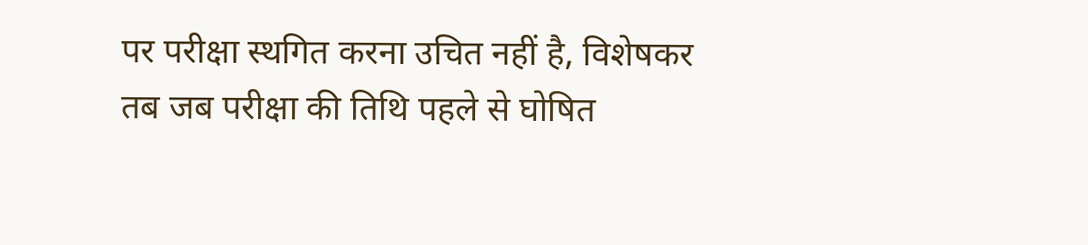पर परीक्षा स्थगित करना उचित नहीं है, विशेषकर तब जब परीक्षा की तिथि पहले से घोषित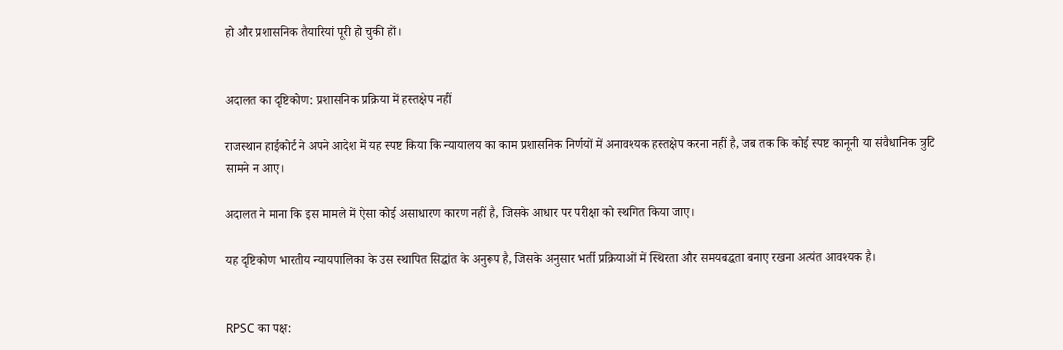हो और प्रशासनिक तैयारियां पूरी हो चुकी हों।


अदालत का दृष्टिकोण: प्रशासनिक प्रक्रिया में हस्तक्षेप नहीं

राजस्थान हाईकोर्ट ने अपने आदेश में यह स्पष्ट किया कि न्यायालय का काम प्रशासनिक निर्णयों में अनावश्यक हस्तक्षेप करना नहीं है, जब तक कि कोई स्पष्ट कानूनी या संवैधानिक त्रुटि सामने न आए।

अदालत ने माना कि इस मामले में ऐसा कोई असाधारण कारण नहीं है, जिसके आधार पर परीक्षा को स्थगित किया जाए।

यह दृष्टिकोण भारतीय न्यायपालिका के उस स्थापित सिद्धांत के अनुरूप है, जिसके अनुसार भर्ती प्रक्रियाओं में स्थिरता और समयबद्धता बनाए रखना अत्यंत आवश्यक है।


RPSC का पक्ष: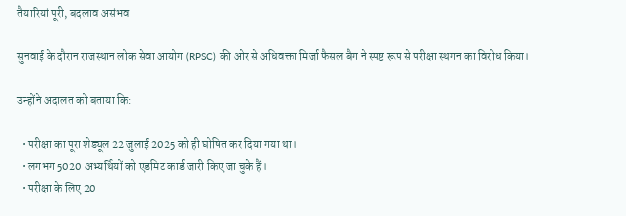तैयारियां पूरी, बदलाव असंभव

सुनवाई के दौरान राजस्थान लोक सेवा आयोग (RPSC) की ओर से अधिवक्ता मिर्जा फैसल बैग ने स्पष्ट रूप से परीक्षा स्थगन का विरोध किया।

उन्होंने अदालत को बताया कि:

  • परीक्षा का पूरा शेड्यूल 22 जुलाई 2025 को ही घोषित कर दिया गया था।
  • लगभग 5020 अभ्यर्थियों को एडमिट कार्ड जारी किए जा चुके हैं।
  • परीक्षा के लिए 20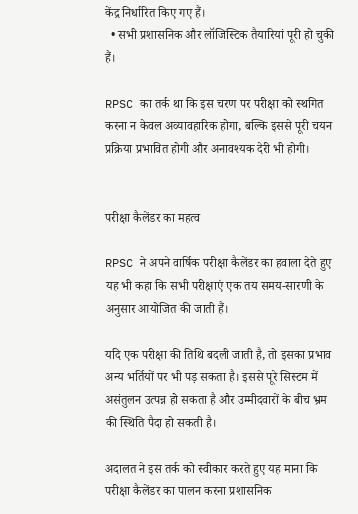केंद्र निर्धारित किए गए हैं।
  • सभी प्रशासनिक और लॉजिस्टिक तैयारियां पूरी हो चुकी हैं।

RPSC का तर्क था कि इस चरण पर परीक्षा को स्थगित करना न केवल अव्यावहारिक होगा, बल्कि इससे पूरी चयन प्रक्रिया प्रभावित होगी और अनावश्यक देरी भी होगी।


परीक्षा कैलेंडर का महत्व

RPSC ने अपने वार्षिक परीक्षा कैलेंडर का हवाला देते हुए यह भी कहा कि सभी परीक्षाएं एक तय समय-सारणी के अनुसार आयोजित की जाती हैं।

यदि एक परीक्षा की तिथि बदली जाती है, तो इसका प्रभाव अन्य भर्तियों पर भी पड़ सकता है। इससे पूरे सिस्टम में असंतुलन उत्पन्न हो सकता है और उम्मीदवारों के बीच भ्रम की स्थिति पैदा हो सकती है।

अदालत ने इस तर्क को स्वीकार करते हुए यह माना कि परीक्षा कैलेंडर का पालन करना प्रशासनिक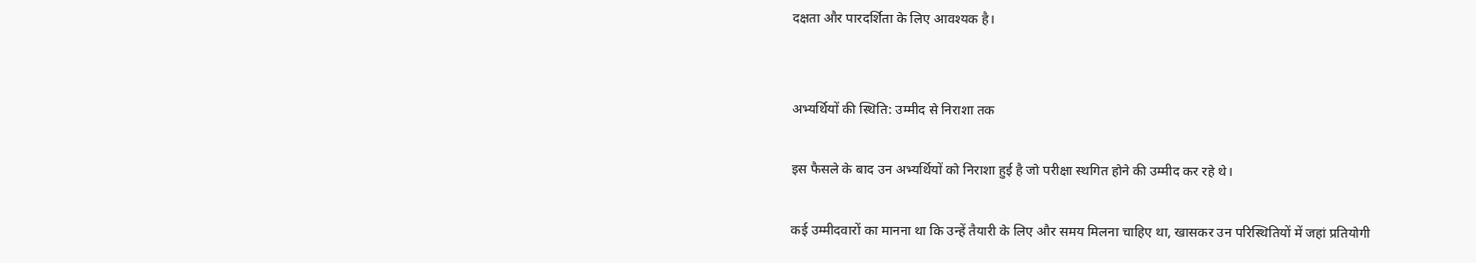दक्षता और पारदर्शिता के लिए आवश्यक है।


अभ्यर्थियों की स्थिति: उम्मीद से निराशा तक

इस फैसले के बाद उन अभ्यर्थियों को निराशा हुई है जो परीक्षा स्थगित होने की उम्मीद कर रहे थे।

कई उम्मीदवारों का मानना था कि उन्हें तैयारी के लिए और समय मिलना चाहिए था, खासकर उन परिस्थितियों में जहां प्रतियोगी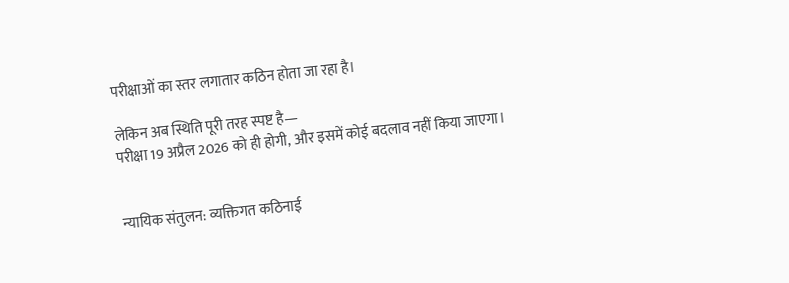परीक्षाओं का स्तर लगातार कठिन होता जा रहा है।

लेकिन अब स्थिति पूरी तरह स्पष्ट है—
परीक्षा 19 अप्रैल 2026 को ही होगी, और इसमें कोई बदलाव नहीं किया जाएगा।


न्यायिक संतुलन: व्यक्तिगत कठिनाई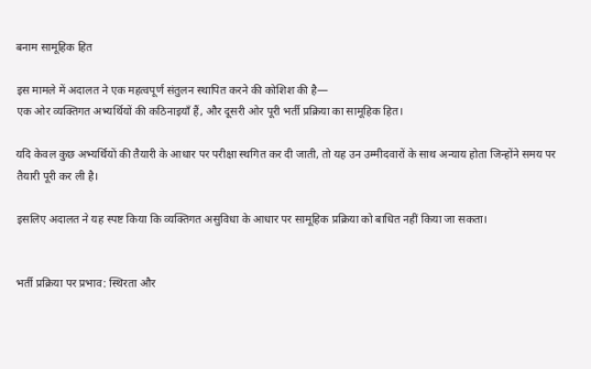बनाम सामूहिक हित

इस मामले में अदालत ने एक महत्वपूर्ण संतुलन स्थापित करने की कोशिश की है—
एक ओर व्यक्तिगत अभ्यर्थियों की कठिनाइयाँ हैं, और दूसरी ओर पूरी भर्ती प्रक्रिया का सामूहिक हित।

यदि केवल कुछ अभ्यर्थियों की तैयारी के आधार पर परीक्षा स्थगित कर दी जाती, तो यह उन उम्मीदवारों के साथ अन्याय होता जिन्होंने समय पर तैयारी पूरी कर ली है।

इसलिए अदालत ने यह स्पष्ट किया कि व्यक्तिगत असुविधा के आधार पर सामूहिक प्रक्रिया को बाधित नहीं किया जा सकता।


भर्ती प्रक्रिया पर प्रभाव: स्थिरता और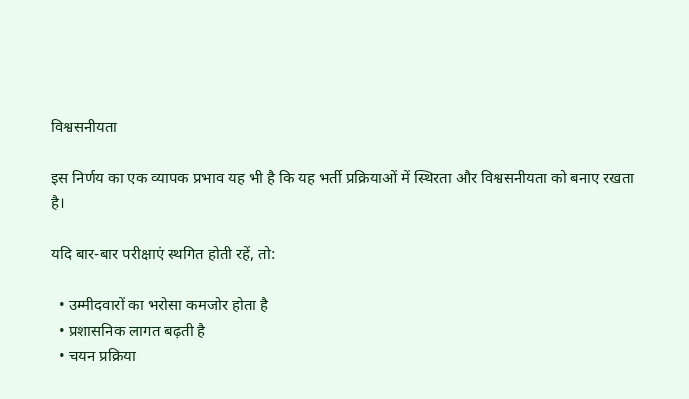विश्वसनीयता

इस निर्णय का एक व्यापक प्रभाव यह भी है कि यह भर्ती प्रक्रियाओं में स्थिरता और विश्वसनीयता को बनाए रखता है।

यदि बार-बार परीक्षाएं स्थगित होती रहें, तो:

  • उम्मीदवारों का भरोसा कमजोर होता है
  • प्रशासनिक लागत बढ़ती है
  • चयन प्रक्रिया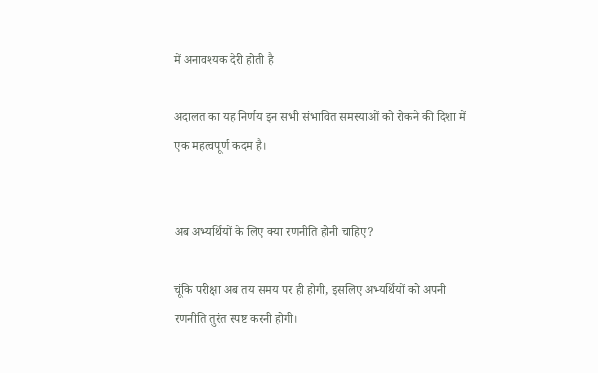में अनावश्यक देरी होती है

अदालत का यह निर्णय इन सभी संभावित समस्याओं को रोकने की दिशा में एक महत्वपूर्ण कदम है।


अब अभ्यर्थियों के लिए क्या रणनीति होनी चाहिए?

चूंकि परीक्षा अब तय समय पर ही होगी, इसलिए अभ्यर्थियों को अपनी रणनीति तुरंत स्पष्ट करनी होगी।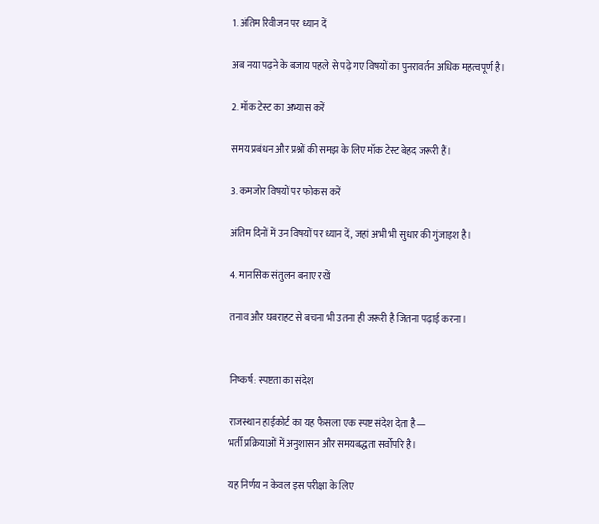1. अंतिम रिवीजन पर ध्यान दें

अब नया पढ़ने के बजाय पहले से पढ़े गए विषयों का पुनरावर्तन अधिक महत्वपूर्ण है।

2. मॉक टेस्ट का अभ्यास करें

समय प्रबंधन और प्रश्नों की समझ के लिए मॉक टेस्ट बेहद जरूरी हैं।

3. कमजोर विषयों पर फोकस करें

अंतिम दिनों में उन विषयों पर ध्यान दें, जहां अभी भी सुधार की गुंजाइश है।

4. मानसिक संतुलन बनाए रखें

तनाव और घबराहट से बचना भी उतना ही जरूरी है जितना पढ़ाई करना।


निष्कर्ष: स्पष्टता का संदेश

राजस्थान हाईकोर्ट का यह फैसला एक स्पष्ट संदेश देता है—
भर्ती प्रक्रियाओं में अनुशासन और समयबद्धता सर्वोपरि है।

यह निर्णय न केवल इस परीक्षा के लिए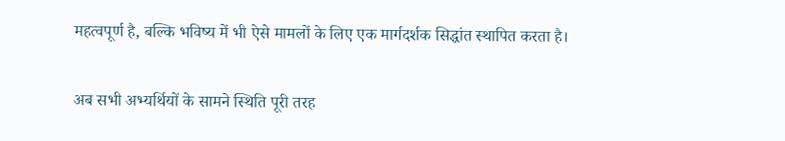महत्वपूर्ण है, बल्कि भविष्य में भी ऐसे मामलों के लिए एक मार्गदर्शक सिद्धांत स्थापित करता है।

अब सभी अभ्यर्थियों के सामने स्थिति पूरी तरह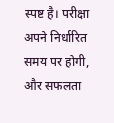स्पष्ट है। परीक्षा अपने निर्धारित समय पर होगी, और सफलता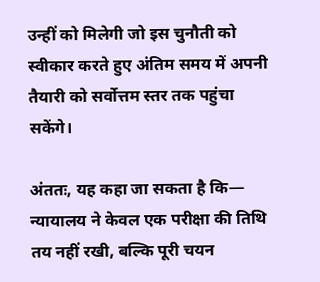उन्हीं को मिलेगी जो इस चुनौती को स्वीकार करते हुए अंतिम समय में अपनी तैयारी को सर्वोत्तम स्तर तक पहुंचा सकेंगे।

अंततः, यह कहा जा सकता है कि—
न्यायालय ने केवल एक परीक्षा की तिथि तय नहीं रखी, बल्कि पूरी चयन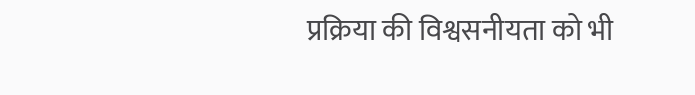प्रक्रिया की विश्वसनीयता को भी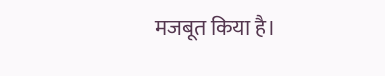मजबूत किया है।